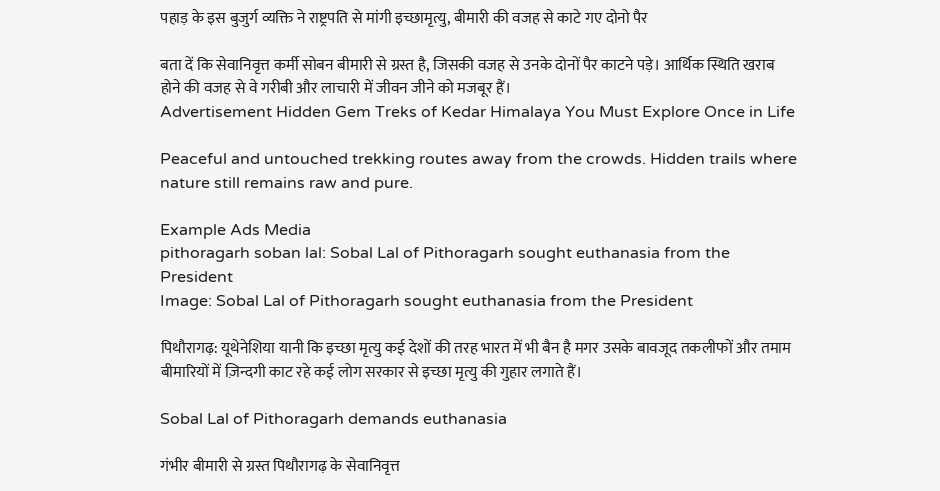पहाड़ के इस बुजुर्ग व्यक्ति ने राष्ट्रपति से मांगी इच्छामृत्यु, बीमारी की वजह से काटे गए दोनो पैर

बता दें कि सेवानिवृत्त कर्मी सोबन बीमारी से ग्रस्त है, जिसकी वजह से उनके दोनों पैर काटने पड़े। आर्थिक स्थिति खराब होने की वजह से वे गरीबी और लाचारी में जीवन जीने को मजबूर हैं।
Advertisement Hidden Gem Treks of Kedar Himalaya You Must Explore Once in Life

Peaceful and untouched trekking routes away from the crowds. Hidden trails where nature still remains raw and pure.

Example Ads Media
pithoragarh soban lal: Sobal Lal of Pithoragarh sought euthanasia from the President
Image: Sobal Lal of Pithoragarh sought euthanasia from the President

पिथौरागढ़: यूथेनेशिया यानी कि इच्छा मृत्यु कई देशों की तरह भारत में भी बैन है मगर उसके बावजूद तकलीफों और तमाम बीमारियों में ज़िन्दगी काट रहे कई लोग सरकार से इच्छा मृत्यु की गुहार लगाते हैं।

Sobal Lal of Pithoragarh demands euthanasia

गंभीर बीमारी से ग्रस्त पिथौरागढ़ के सेवानिवृत्त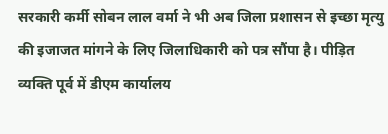सरकारी कर्मी सोबन लाल वर्मा ने भी अब जिला प्रशासन से इच्छा मृत्यु की इजाजत मांगने के लिए जिलाधिकारी को पत्र सौंपा है। पीड़ित व्यक्ति पूर्व में डीएम कार्यालय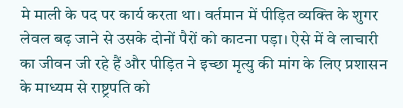मे माली के पद पर कार्य करता था। वर्तमान में पीड़ित व्यक्ति के शुगर लेवल बढ़ जाने से उसके दोनों पैरों को काटना पड़ा। ऐसे में वे लाचारी का जीवन जी रहे हैं और पीड़ित ने इच्छा मृत्यु की मांग के लिए प्रशासन के माध्यम से राष्ट्रपति को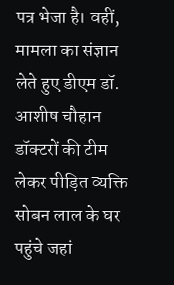पत्र भेजा है। वहीं, मामला का संज्ञान लेते हुए डीएम डॉ. आशीष चौहान डॉक्टरों की टीम लेकर पीड़ित व्यक्ति सोबन लाल के घर पहुंचे जहां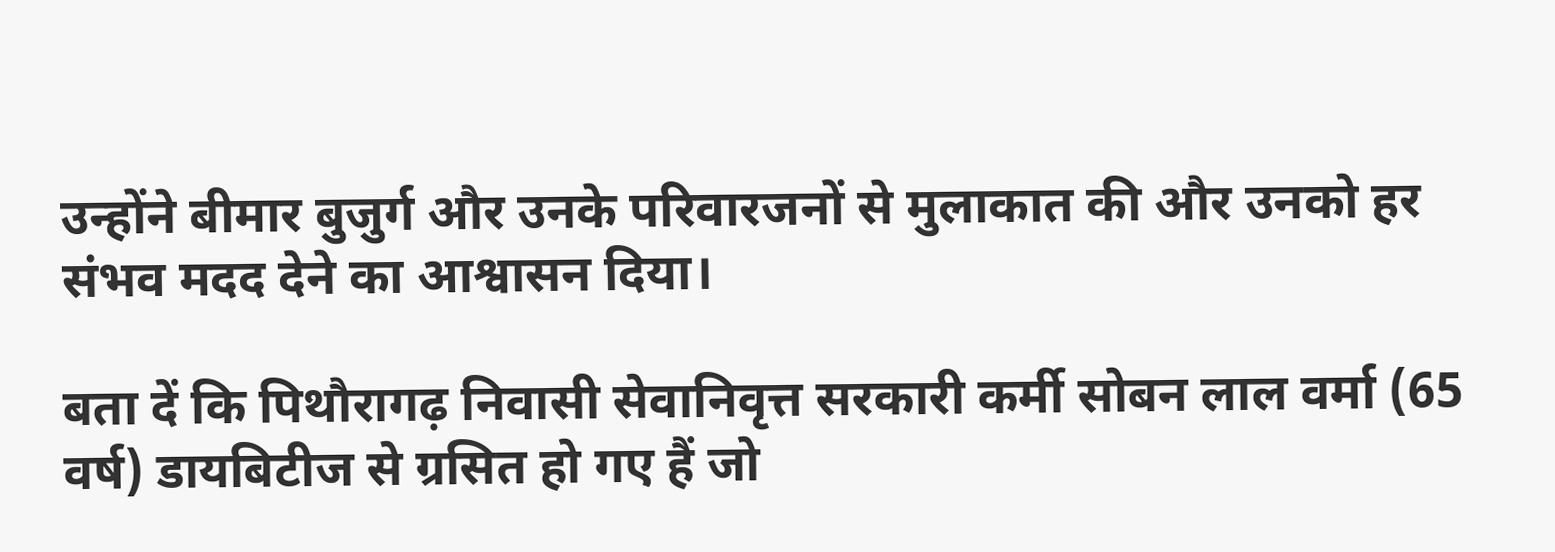उन्होंने बीमार बुजुर्ग और उनके परिवारजनों से मुलाकात की और उनको हर संभव मदद देने का आश्वासन दिया।

बता दें कि पिथौरागढ़ निवासी सेवानिवृत्त सरकारी कर्मी सोबन लाल वर्मा (65 वर्ष) डायबिटीज से ग्रसित हो गए हैं जो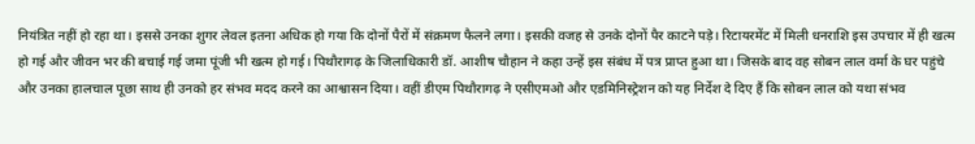नियंत्रित नहीं हो रहा था। इससे उनका शुगर लेवल इतना अधिक हो गया कि दोनों पैरों में संक्रमण फैलने लगा। इसकी वजह से उनके दोनों पैर काटने पड़े। रिटायरमेंट में मिली धनराशि इस उपचार में ही खत्म हो गई और जीवन भर की बचाई गई जमा पूंजी भी खत्म हो गई। पिथौरागढ़ के जिलाधिकारी डॉ. आशीष चौहान ने कहा उन्हें इस संबंध में पत्र प्राप्त हुआ था। जिसके बाद वह सोबन लाल वर्मा के घर पहुंचे और उनका हालचाल पूछा साथ ही उनको हर संभव मदद करने का आश्वासन दिया। वहीं डीएम पिथौरागढ़ ने एसीएमओ और एडमिनिस्ट्रेशन को यह निर्देश दे दिए हैं कि सोबन लाल को यथा संभव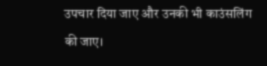उपचार दिया जाए और उनकी भी काउंसलिंग की जाए।